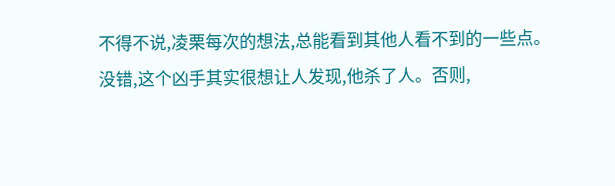不得不说,凌栗每次的想法,总能看到其他人看不到的一些点。
没错,这个凶手其实很想让人发现,他杀了人。否则,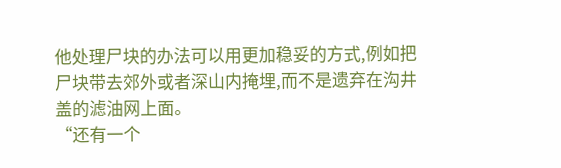他处理尸块的办法可以用更加稳妥的方式,例如把尸块带去郊外或者深山内掩埋,而不是遗弃在沟井盖的滤油网上面。
“还有一个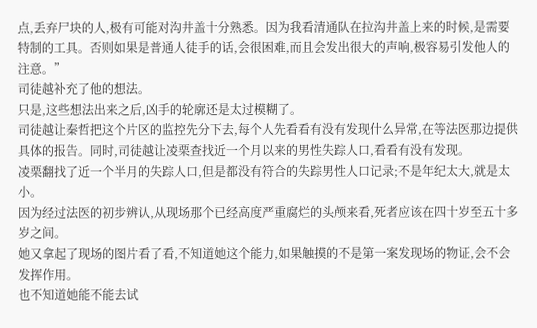点,丢弃尸块的人,极有可能对沟井盖十分熟悉。因为我看清通队在拉沟井盖上来的时候,是需要特制的工具。否则如果是普通人徒手的话,会很困难,而且会发出很大的声响,极容易引发他人的注意。”
司徒越补充了他的想法。
只是,这些想法出来之后,凶手的轮廓还是太过模糊了。
司徒越让秦哲把这个片区的监控先分下去,每个人先看看有没有发现什么异常,在等法医那边提供具体的报告。同时,司徒越让凌栗查找近一个月以来的男性失踪人口,看看有没有发现。
凌栗翻找了近一个半月的失踪人口,但是都没有符合的失踪男性人口记录;不是年纪太大,就是太小。
因为经过法医的初步辨认,从现场那个已经高度严重腐烂的头颅来看,死者应该在四十岁至五十多岁之间。
她又拿起了现场的图片看了看,不知道她这个能力,如果触摸的不是第一案发现场的物证,会不会发挥作用。
也不知道她能不能去试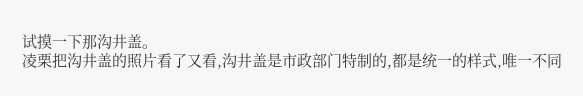试摸一下那沟井盖。
凌栗把沟井盖的照片看了又看,沟井盖是市政部门特制的,都是统一的样式,唯一不同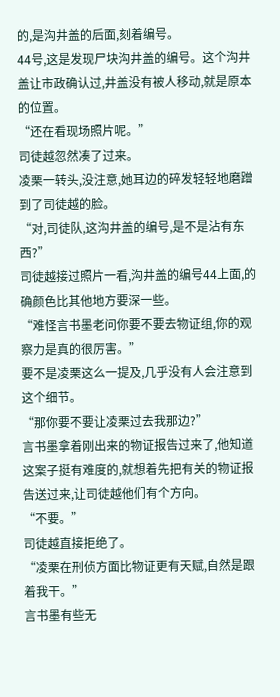的,是沟井盖的后面,刻着编号。
44号,这是发现尸块沟井盖的编号。这个沟井盖让市政确认过,井盖没有被人移动,就是原本的位置。
“还在看现场照片呢。”
司徒越忽然凑了过来。
凌栗一转头,没注意,她耳边的碎发轻轻地磨蹭到了司徒越的脸。
“对,司徒队,这沟井盖的编号,是不是沾有东西?”
司徒越接过照片一看,沟井盖的编号44上面,的确颜色比其他地方要深一些。
“难怪言书墨老问你要不要去物证组,你的观察力是真的很厉害。”
要不是凌栗这么一提及,几乎没有人会注意到这个细节。
“那你要不要让凌栗过去我那边?”
言书墨拿着刚出来的物证报告过来了,他知道这案子挺有难度的,就想着先把有关的物证报告送过来,让司徒越他们有个方向。
“不要。”
司徒越直接拒绝了。
“凌栗在刑侦方面比物证更有天赋,自然是跟着我干。”
言书墨有些无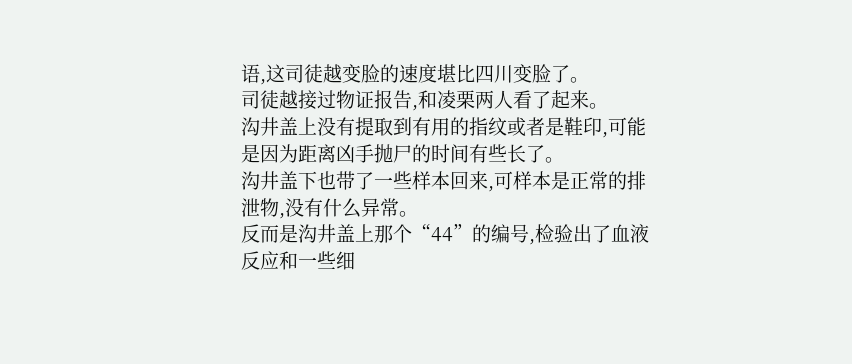语,这司徒越变脸的速度堪比四川变脸了。
司徒越接过物证报告,和凌栗两人看了起来。
沟井盖上没有提取到有用的指纹或者是鞋印,可能是因为距离凶手抛尸的时间有些长了。
沟井盖下也带了一些样本回来,可样本是正常的排泄物,没有什么异常。
反而是沟井盖上那个“44”的编号,检验出了血液反应和一些细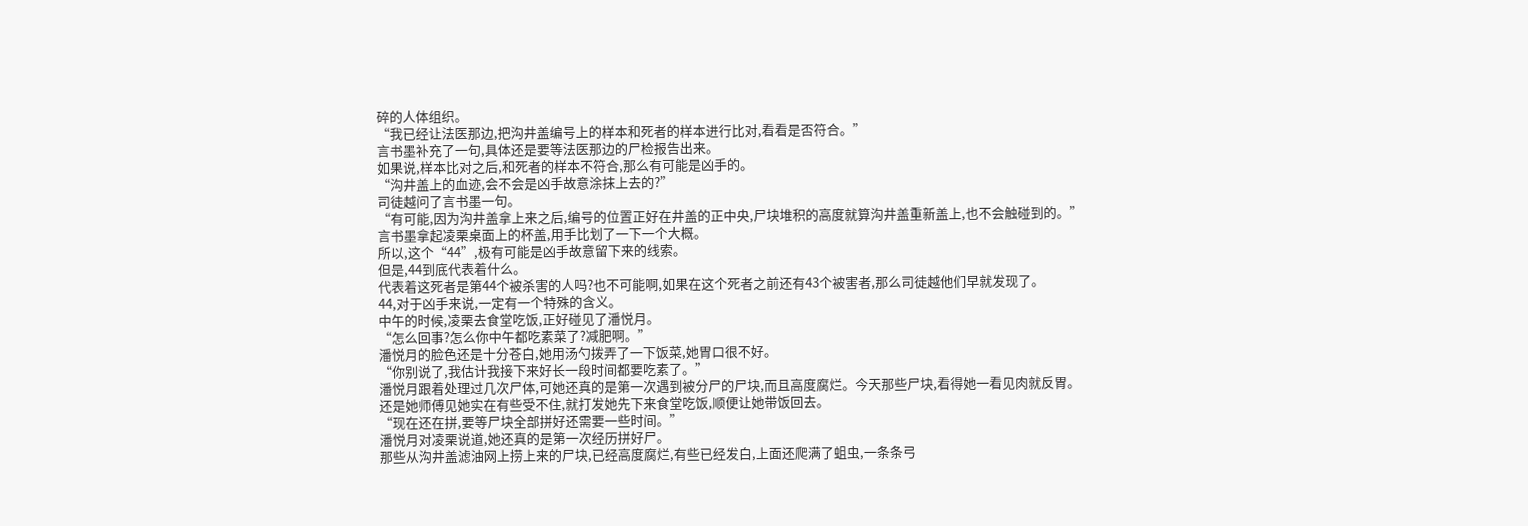碎的人体组织。
“我已经让法医那边,把沟井盖编号上的样本和死者的样本进行比对,看看是否符合。”
言书墨补充了一句,具体还是要等法医那边的尸检报告出来。
如果说,样本比对之后,和死者的样本不符合,那么有可能是凶手的。
“沟井盖上的血迹,会不会是凶手故意涂抹上去的?”
司徒越问了言书墨一句。
“有可能,因为沟井盖拿上来之后,编号的位置正好在井盖的正中央,尸块堆积的高度就算沟井盖重新盖上,也不会触碰到的。”
言书墨拿起凌栗桌面上的杯盖,用手比划了一下一个大概。
所以,这个“44”,极有可能是凶手故意留下来的线索。
但是,44到底代表着什么。
代表着这死者是第44个被杀害的人吗?也不可能啊,如果在这个死者之前还有43个被害者,那么司徒越他们早就发现了。
44,对于凶手来说,一定有一个特殊的含义。
中午的时候,凌栗去食堂吃饭,正好碰见了潘悦月。
“怎么回事?怎么你中午都吃素菜了?减肥啊。”
潘悦月的脸色还是十分苍白,她用汤勺拨弄了一下饭菜,她胃口很不好。
“你别说了,我估计我接下来好长一段时间都要吃素了。”
潘悦月跟着处理过几次尸体,可她还真的是第一次遇到被分尸的尸块,而且高度腐烂。今天那些尸块,看得她一看见肉就反胃。
还是她师傅见她实在有些受不住,就打发她先下来食堂吃饭,顺便让她带饭回去。
“现在还在拼,要等尸块全部拼好还需要一些时间。”
潘悦月对凌栗说道,她还真的是第一次经历拼好尸。
那些从沟井盖滤油网上捞上来的尸块,已经高度腐烂,有些已经发白,上面还爬满了蛆虫,一条条弓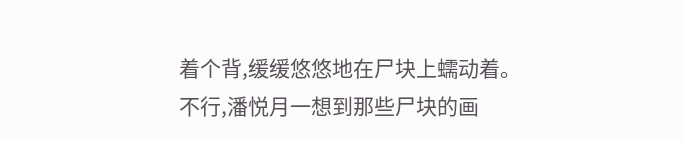着个背,缓缓悠悠地在尸块上蠕动着。
不行,潘悦月一想到那些尸块的画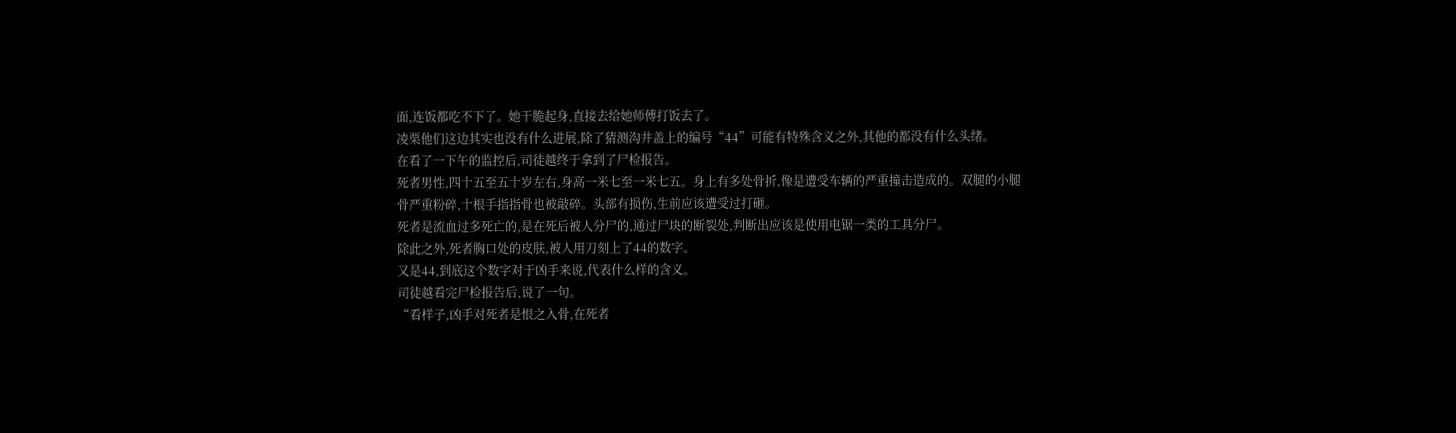面,连饭都吃不下了。她干脆起身,直接去给她师傅打饭去了。
凌栗他们这边其实也没有什么进展,除了猜测沟井盖上的编号“44”可能有特殊含义之外,其他的都没有什么头绪。
在看了一下午的监控后,司徒越终于拿到了尸检报告。
死者男性,四十五至五十岁左右,身高一米七至一米七五。身上有多处骨折,像是遭受车辆的严重撞击造成的。双腿的小腿骨严重粉碎,十根手指指骨也被敲碎。头部有损伤,生前应该遭受过打砸。
死者是流血过多死亡的,是在死后被人分尸的,通过尸块的断裂处,判断出应该是使用电锯一类的工具分尸。
除此之外,死者胸口处的皮肤,被人用刀刻上了44的数字。
又是44,到底这个数字对于凶手来说,代表什么样的含义。
司徒越看完尸检报告后,说了一句。
“看样子,凶手对死者是恨之入骨,在死者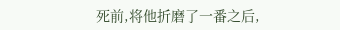死前,将他折磨了一番之后,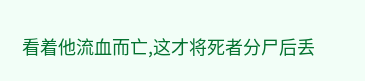看着他流血而亡,这才将死者分尸后丢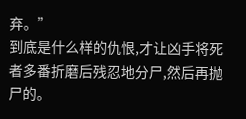弃。”
到底是什么样的仇恨,才让凶手将死者多番折磨后残忍地分尸,然后再抛尸的。